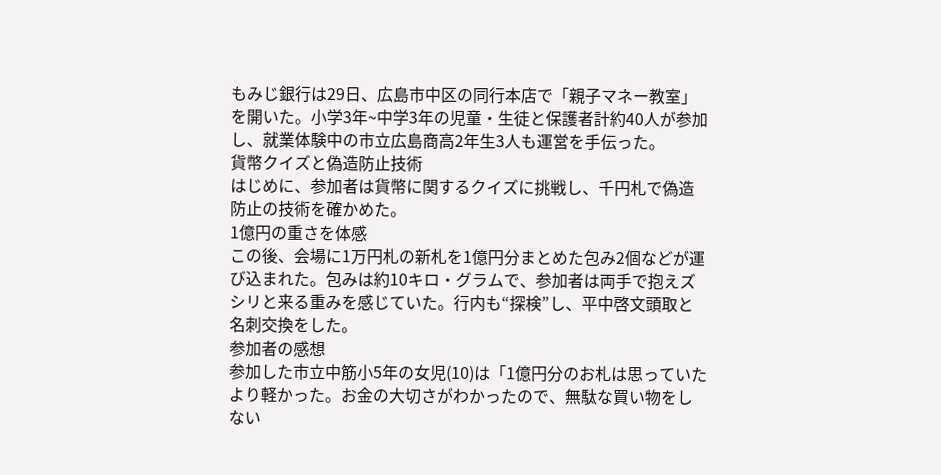もみじ銀行は29日、広島市中区の同行本店で「親子マネー教室」を開いた。小学3年~中学3年の児童・生徒と保護者計約40人が参加し、就業体験中の市立広島商高2年生3人も運営を手伝った。
貨幣クイズと偽造防止技術
はじめに、参加者は貨幣に関するクイズに挑戦し、千円札で偽造防止の技術を確かめた。
1億円の重さを体感
この後、会場に1万円札の新札を1億円分まとめた包み2個などが運び込まれた。包みは約10キロ・グラムで、参加者は両手で抱えズシリと来る重みを感じていた。行内も“探検”し、平中啓文頭取と名刺交換をした。
参加者の感想
参加した市立中筋小5年の女児(10)は「1億円分のお札は思っていたより軽かった。お金の大切さがわかったので、無駄な買い物をしない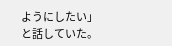ようにしたい」と話していた。